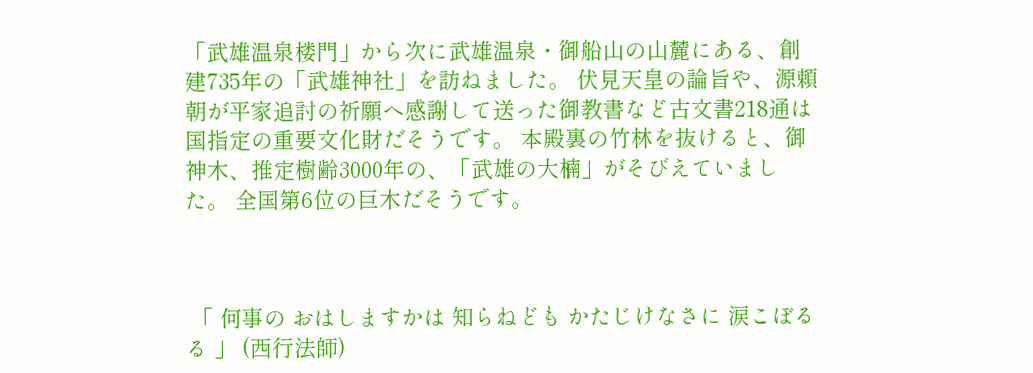「武雄温泉楼門」から次に武雄温泉・御船山の山麓にある、創建735年の「武雄神社」を訪ねました。 伏見天皇の論旨や、源頼朝が平家追討の祈願へ感謝して送った御教書など古文書218通は国指定の重要文化財だそうです。 本殿裏の竹林を抜けると、御神木、推定樹齢3000年の、「武雄の大楠」がそびえていました。 全国第6位の巨木だそうです。



 「 何事の おはしますかは 知らねども かたじけなさに 涙こぼるる 」 (西行法師)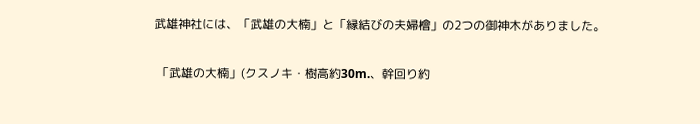武雄神社には、「武雄の大楠」と「縁結びの夫婦檜」の2つの御神木がありました。

 「武雄の大楠」(クスノキ・樹高約30m.、幹回り約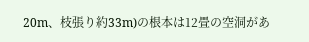20m、枝張り約33m)の根本は12畳の空洞があ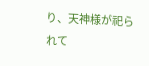り、天神様が祀られて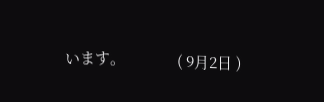います。             ( 9月2日 )